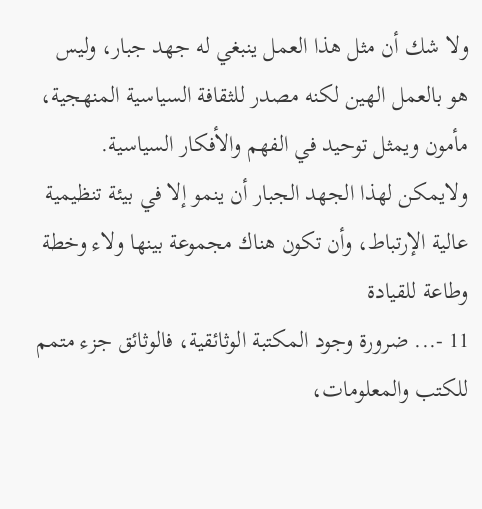ولا شك أن مثل هذا العمل ينبغي له جهد جبار، وليس هو بالعمل الهين لكنه مصدر للثقافة السياسية المنهجية، مأمون ويمثل توحيد في الفهم والأفكار السياسية.
ولايمكن لهذا الجهد الجبار أن ينمو إلا في بيئة تنظيمية عالية الإرتباط، وأن تكون هناك مجموعة بينها ولاء وخطة وطاعة للقيادة
11 -... ضرورة وجود المكتبة الوثائقية، فالوثائق جزء متمم للكتب والمعلومات،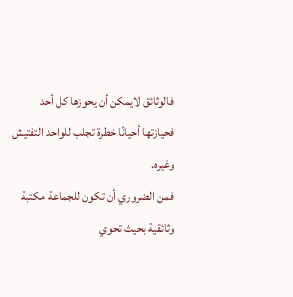فالوثائق لايمكن أن يحوزها كل أحد فحيازتها أحيانًا خطرة تجلب للواحد التفتيش وغيره.
فمن الضروري أن تكون للجماعة مكتبة وثائقية بحيث تحوي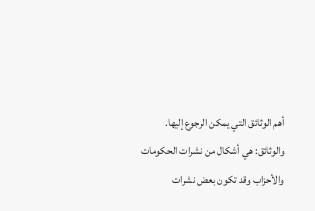أهم الوثائق التي يمكن الرجوع إليها.
والوثائق: هي أشكال من نشرات الحكومات والأحزاب وقد تكون بعض نشرات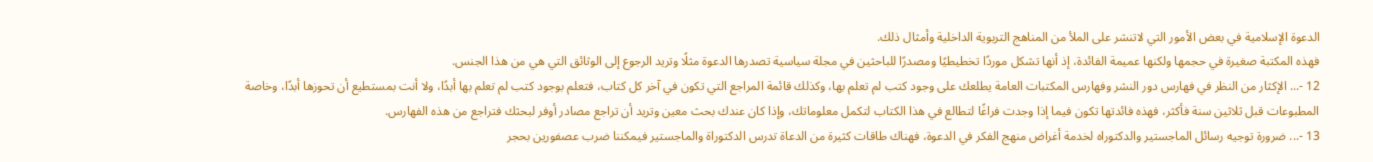الدعوة الإسلامية في بعض الأمور التي لاتنشر على الملأ من المناهج التربوية الداخلية وأمثال ذلك.
فهذه المكتبة صغيرة في حجمها ولكنها عميمة الفائدة، إذ أنها تشكل موردًا تخطيطيًا ومصدرًا للباحثين في مجلة سياسية تصدرها الدعوة مثلًا وتريد الرجوع إلى الوثائق التي هي من هذا الجنس.
12 -... الإكثار من النظر في فهارس دور النشر وفهارس المكتبات العامة يطلعك على وجود كتب لم تعلم بها، وكذلك قائمة المراجع التي تكون في آخر كل كتاب، فتعلم بوجود كتب لم تعلم بها أبدًا، ولا أنت بمستطيع أن تحوزها أبدًا، وخاصة المطبوعات قبل ثلاثين سنة فأكثر، فهذه فائدتها تكون فيما إذا وجدت فراغًا لتطالع في هذا الكتاب لتكمل معلوماتك، وإذا كان عندك بحث معين وتريد أن تراجع مصادر أوفر لبحثك فتراجع من هذه الفهارس.
13 -... ضرورة توجيه رسائل الماجستير والدكتوراه لخدمة أغراض منهج الفكر في الدعوة، فهناك طاقات كثيرة من الدعاة تدرس الدكتوراة والماجستير فيمكننا ضرب عصفورين بحجر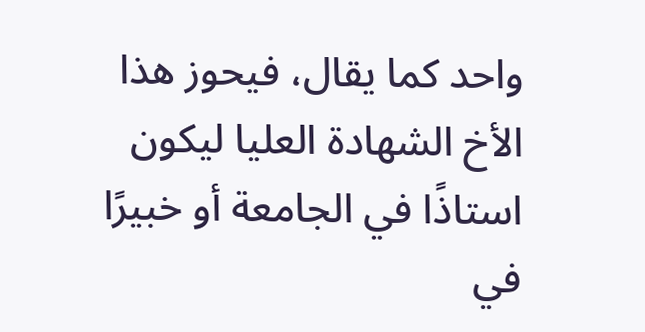واحد كما يقال، فيحوز هذا الأخ الشهادة العليا ليكون استاذًا في الجامعة أو خبيرًا في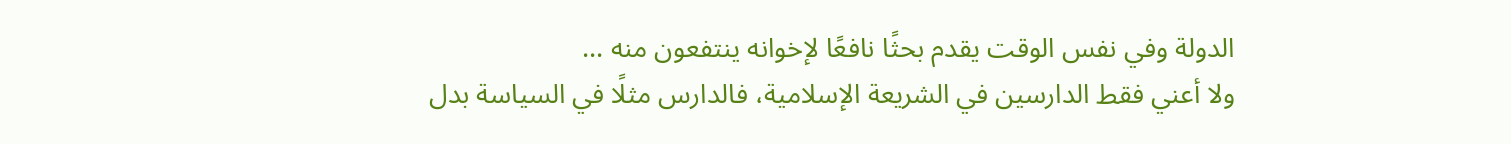الدولة وفي نفس الوقت يقدم بحثًا نافعًا لإخوانه ينتفعون منه ...
ولا أعني فقط الدارسين في الشريعة الإسلامية، فالدارس مثلًا في السياسة بدل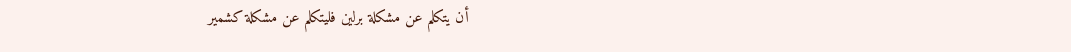أن يتكلم عن مشكلة برلين فليتكلم عن مشكلة كشمير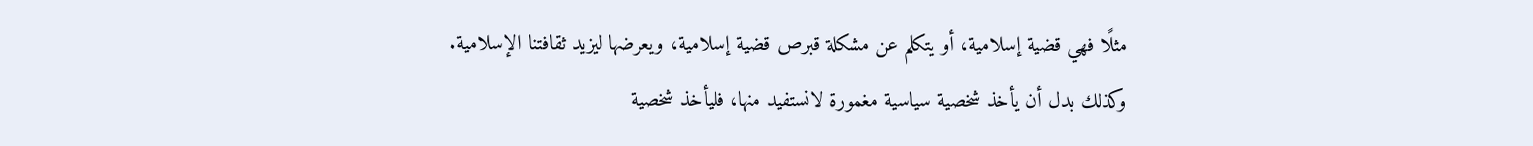مثلًا فهي قضية إسلامية، أو يتكلم عن مشكلة قبرص قضية إسلامية، ويعرضها ليزيد ثقافتنا الإسلامية.
وكذلك بدل أن يأخذ شخصية سياسية مغمورة لانستفيد منها، فليأخذ شخصية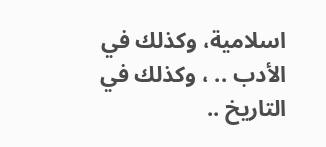اسلامية، وكذلك في الأدب .. ، وكذلك في التاريخ ..